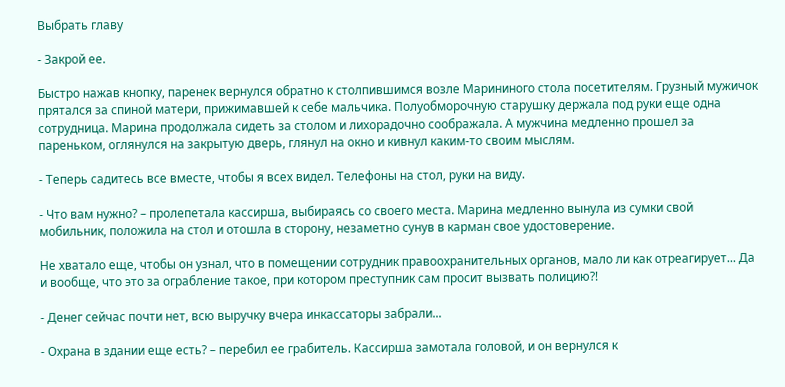Выбрать главу

- Закрой ее.

Быстро нажав кнопку, паренек вернулся обратно к столпившимся возле Марининого стола посетителям. Грузный мужичок прятался за спиной матери, прижимавшей к себе мальчика. Полуобморочную старушку держала под руки еще одна сотрудница. Марина продолжала сидеть за столом и лихорадочно соображала. А мужчина медленно прошел за пареньком, оглянулся на закрытую дверь, глянул на окно и кивнул каким-то своим мыслям.

- Теперь садитесь все вместе, чтобы я всех видел. Телефоны на стол, руки на виду.

- Что вам нужно? – пролепетала кассирша, выбираясь со своего места. Марина медленно вынула из сумки свой мобильник, положила на стол и отошла в сторону, незаметно сунув в карман свое удостоверение.

Не хватало еще, чтобы он узнал, что в помещении сотрудник правоохранительных органов, мало ли как отреагирует... Да и вообще, что это за ограбление такое, при котором преступник сам просит вызвать полицию?!

- Денег сейчас почти нет, всю выручку вчера инкассаторы забрали...

- Охрана в здании еще есть? – перебил ее грабитель. Кассирша замотала головой, и он вернулся к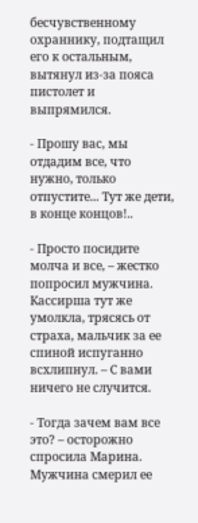бесчувственному охраннику, подтащил его к остальным, вытянул из-за пояса пистолет и выпрямился.

- Прошу вас, мы отдадим все, что нужно, только отпустите... Тут же дети, в конце концов!..

- Просто посидите молча и все, – жестко попросил мужчина. Кассирша тут же умолкла, трясясь от страха, мальчик за ее спиной испуганно всхлипнул. – С вами ничего не случится.

- Тогда зачем вам все это? – осторожно спросила Марина. Мужчина смерил ее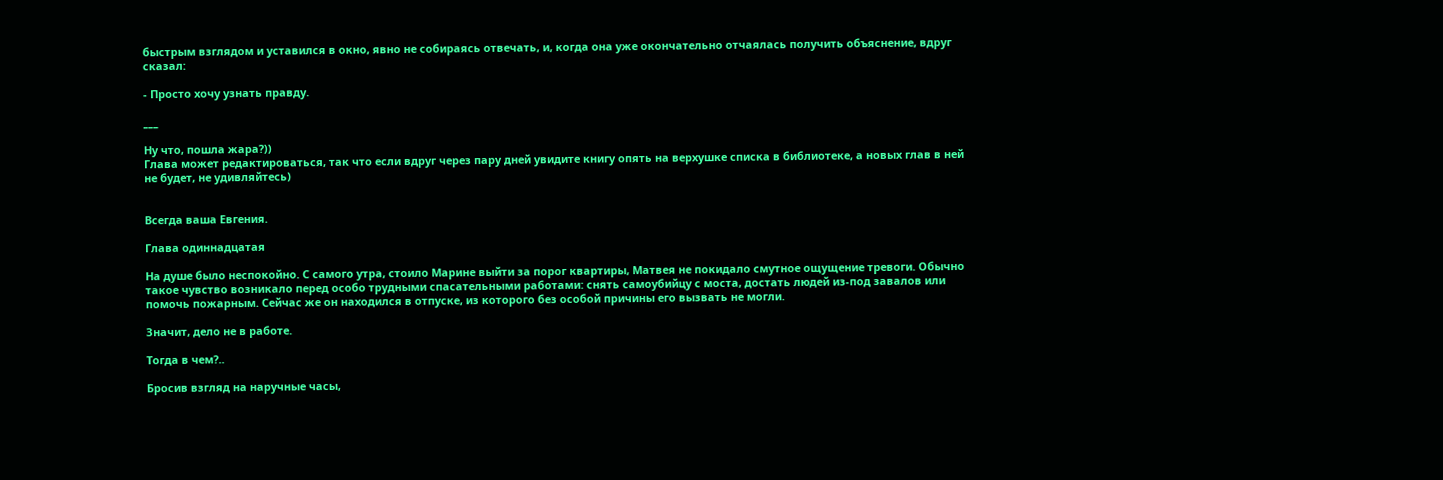быстрым взглядом и уставился в окно, явно не собираясь отвечать, и, когда она уже окончательно отчаялась получить объяснение, вдруг сказал:

- Просто хочу узнать правду.

___

Ну что, пошла жара?))
Глава может редактироваться, так что если вдруг через пару дней увидите книгу опять на верхушке списка в библиотеке, а новых глав в ней не будет, не удивляйтесь)


Всегда ваша Евгения.

Глава одиннадцатая

На душе было неспокойно. С самого утра, стоило Марине выйти за порог квартиры, Матвея не покидало смутное ощущение тревоги. Обычно такое чувство возникало перед особо трудными спасательными работами: снять самоубийцу с моста, достать людей из-под завалов или помочь пожарным. Сейчас же он находился в отпуске, из которого без особой причины его вызвать не могли.

Значит, дело не в работе.

Тогда в чем?..

Бросив взгляд на наручные часы,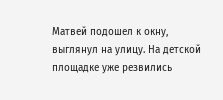Матвей подошел к окну, выглянул на улицу. На детской площадке уже резвились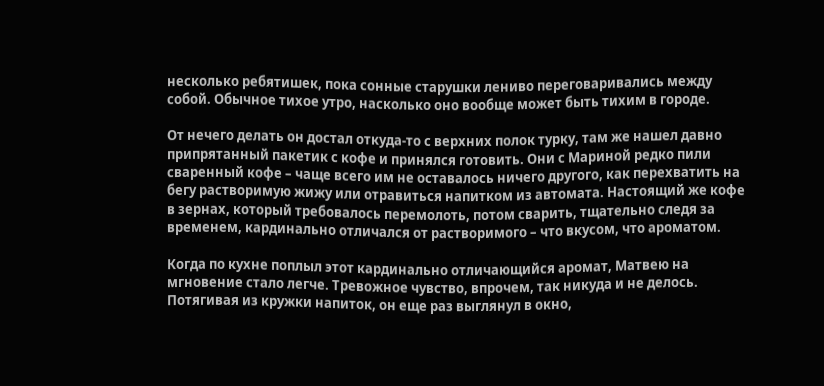несколько ребятишек, пока сонные старушки лениво переговаривались между собой. Обычное тихое утро, насколько оно вообще может быть тихим в городе.

От нечего делать он достал откуда-то с верхних полок турку, там же нашел давно припрятанный пакетик с кофе и принялся готовить. Они с Мариной редко пили сваренный кофе – чаще всего им не оставалось ничего другого, как перехватить на бегу растворимую жижу или отравиться напитком из автомата. Настоящий же кофе в зернах, который требовалось перемолоть, потом сварить, тщательно следя за временем, кардинально отличался от растворимого – что вкусом, что ароматом.

Когда по кухне поплыл этот кардинально отличающийся аромат, Матвею на мгновение стало легче. Тревожное чувство, впрочем, так никуда и не делось. Потягивая из кружки напиток, он еще раз выглянул в окно,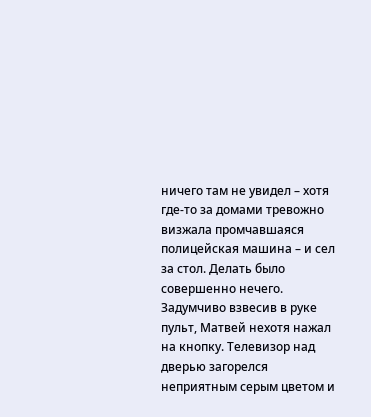ничего там не увидел – хотя где-то за домами тревожно визжала промчавшаяся полицейская машина – и сел за стол. Делать было совершенно нечего. Задумчиво взвесив в руке пульт, Матвей нехотя нажал на кнопку. Телевизор над дверью загорелся неприятным серым цветом и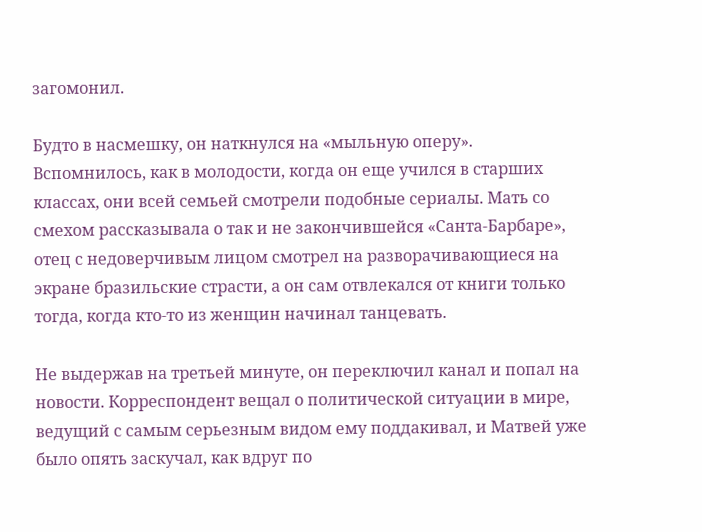загомонил.

Будто в насмешку, он наткнулся на «мыльную оперу». Вспомнилось, как в молодости, когда он еще учился в старших классах, они всей семьей смотрели подобные сериалы. Мать со смехом рассказывала о так и не закончившейся «Санта-Барбаре», отец с недоверчивым лицом смотрел на разворачивающиеся на экране бразильские страсти, а он сам отвлекался от книги только тогда, когда кто-то из женщин начинал танцевать.

Не выдержав на третьей минуте, он переключил канал и попал на новости. Корреспондент вещал о политической ситуации в мире, ведущий с самым серьезным видом ему поддакивал, и Матвей уже было опять заскучал, как вдруг по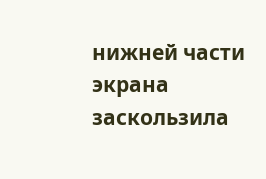нижней части экрана заскользила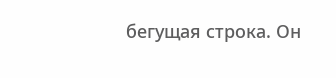бегущая строка. Он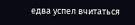едва успел вчитаться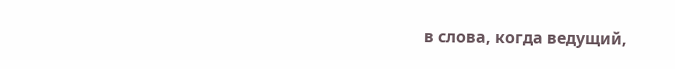в слова, когда ведущий,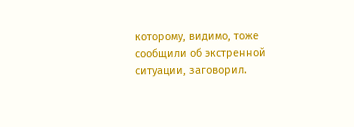которому, видимо, тоже сообщили об экстренной ситуации, заговорил.